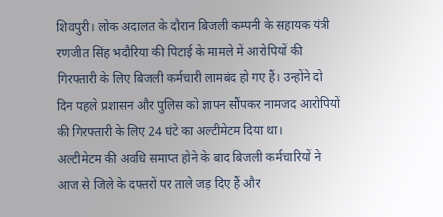शिवपुरी। लोक अदालत के दौरान बिजली कम्पनी के सहायक यंत्री रणजीत सिंह भदौरिया की पिटाई के मामले में आरोपियों की गिरफ्तारी के लिए बिजली कर्मचारी लामबंद हो गए हैं। उन्होंने दो दिन पहले प्रशासन और पुलिस को ज्ञापन सौंपकर नामजद आरोपियों की गिरफ्तारी के लिए 24 घंटे का अल्टीमेटम दिया था।
अल्टीमेटम की अवधि समाप्त होने के बाद बिजली कर्मचारियों ने आज से जिले के दफ्तरों पर ताले जड़ दिए हैं और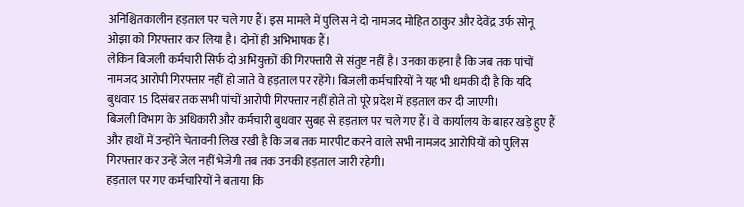अनिश्चितकालीन हड़ताल पर चले गए हैं। इस मामले में पुलिस ने दो नामजद मोहित ठाकुर और देवेंद्र उर्फ सोनू ओझा को गिरफ्तार कर लिया है। दोनों ही अभिभाषक हैं।
लेकिन बिजली कर्मचारी सिर्फ दो अभियुक्तों की गिरफ्तारी से संतुष्ट नहीं है। उनका कहना है कि जब तक पांचों नामजद आरोपी गिरफ्तार नहीं हो जाते वे हड़ताल पर रहेंगे। बिजली कर्मचारियों ने यह भी धमकी दी है कि यदि बुधवार 15 दिसंबर तक सभी पांचों आरोपी गिरफ्तार नहीं होते तो पूरे प्रदेश में हड़ताल कर दी जाएगी।
बिजली विभाग के अधिकारी और कर्मचारी बुधवार सुबह से हड़ताल पर चले गए हैं। वे कार्यालय के बाहर खड़े हुए हैं और हाथों में उन्होंने चेतावनी लिख रखी है कि जब तक मारपीट करने वाले सभी नामजद आरोपियों को पुलिस गिरफ्तार कर उन्हें जेल नहीं भेजेगी तब तक उनकी हड़ताल जारी रहेगी।
हड़ताल पर गए कर्मचारियों ने बताया कि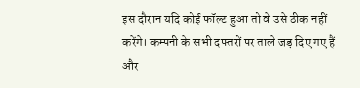इस दौरान यदि कोई फॉल्ट हुआ तो वे उसे ठीक नहीं करेंगे। कम्पनी के सभी दफ्तरों पर ताले जड़ दिए गए हैं और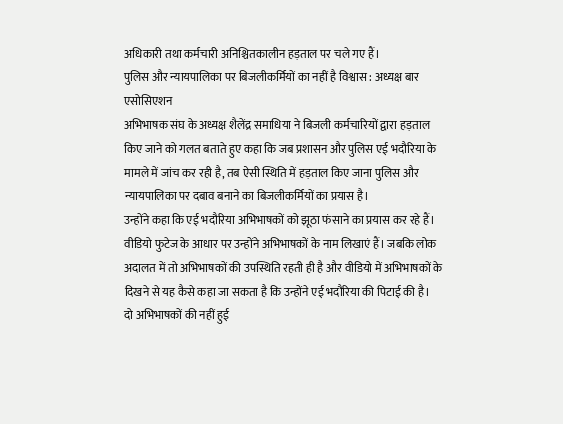अधिकारी तथा कर्मचारी अनिश्चितकालीन हड़ताल पर चले गए हैं।
पुलिस और न्यायपालिका पर बिजलीकर्मियों का नहीं है विश्वास : अध्यक्ष बार एसोसिएशन
अभिभाषक संघ के अध्यक्ष शैलेंद्र समाधिया ने बिजली कर्मचारियों द्वारा हड़ताल किए जाने को गलत बताते हुए कहा कि जब प्रशासन और पुलिस एई भदौरिया के मामले में जांच कर रही है, तब ऐसी स्थिति में हड़ताल किए जाना पुलिस और न्यायपालिका पर दबाव बनाने का बिजलीकर्मियों का प्रयास है।
उन्होंने कहा कि एई भदौरिया अभिभाषकों को झूठा फंसाने का प्रयास कर रहे हैं। वीडियो फुटेज के आधार पर उन्होंने अभिभाषकों के नाम लिखाएं हैं। जबकि लोक अदालत में तो अभिभाषकों की उपस्थिति रहती ही है और वीडियो में अभिभाषकों के दिखने से यह कैसे कहा जा सकता है कि उन्होंने एई भदौरिया की पिटाई की है।
दो अभिभाषकों की नहीं हुई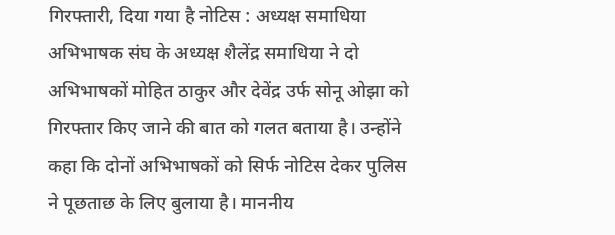गिरफ्तारी, दिया गया है नोटिस : अध्यक्ष समाधिया
अभिभाषक संघ के अध्यक्ष शैलेंद्र समाधिया ने दो अभिभाषकों मोहित ठाकुर और देवेंद्र उर्फ सोनू ओझा को गिरफ्तार किए जाने की बात को गलत बताया है। उन्होंने कहा कि दोनों अभिभाषकों को सिर्फ नोटिस देकर पुलिस ने पूछताछ के लिए बुलाया है। माननीय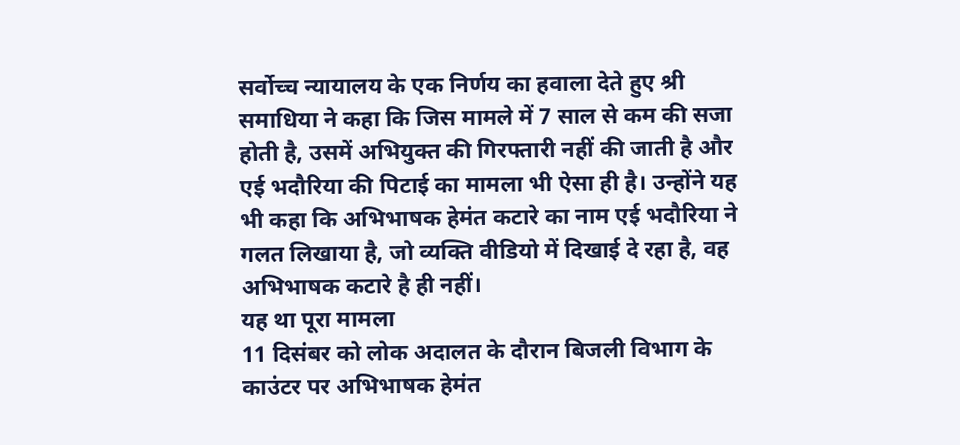सर्वोच्च न्यायालय के एक निर्णय का हवाला देते हुए श्री समाधिया ने कहा कि जिस मामले में 7 साल से कम की सजा होती है, उसमें अभियुक्त की गिरफ्तारी नहीं की जाती है और एई भदौरिया की पिटाई का मामला भी ऐसा ही है। उन्होंने यह भी कहा कि अभिभाषक हेमंत कटारे का नाम एई भदौरिया ने गलत लिखाया है, जो व्यक्ति वीडियो में दिखाई दे रहा है, वह अभिभाषक कटारे है ही नहीं।
यह था पूरा मामला
11 दिसंबर को लोक अदालत के दौरान बिजली विभाग के काउंटर पर अभिभाषक हेमंत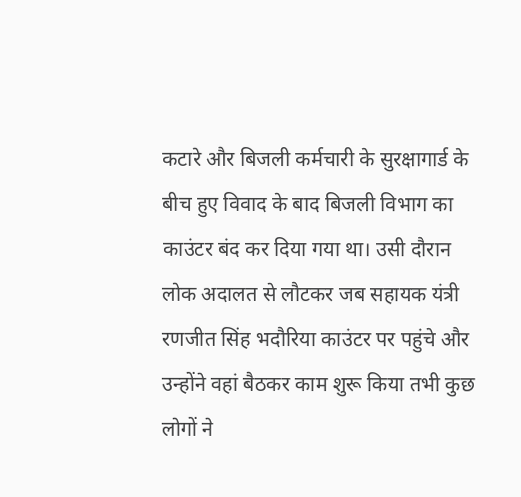कटारे और बिजली कर्मचारी के सुरक्षागार्ड के बीच हुए विवाद के बाद बिजली विभाग का काउंटर बंद कर दिया गया था। उसी दौरान लोक अदालत से लौटकर जब सहायक यंत्री रणजीत सिंह भदौरिया काउंटर पर पहुंचे और उन्होंने वहां बैठकर काम शुरू किया तभी कुछ लोगों ने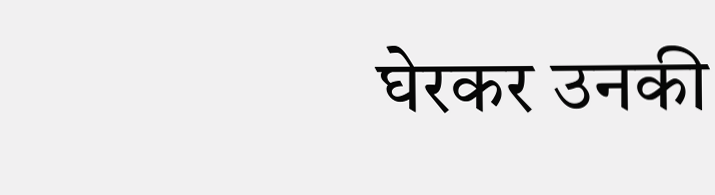घेरकर उनकी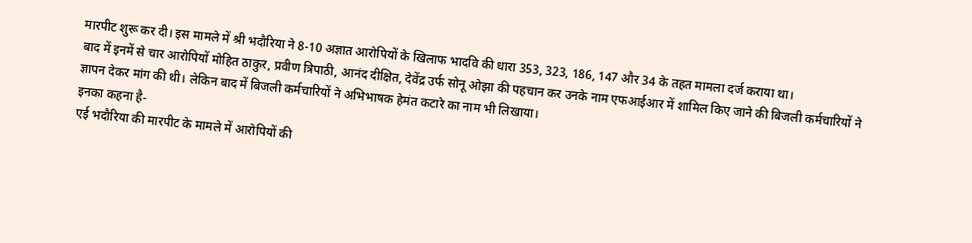मारपीट शुरू कर दी। इस मामले में श्री भदौरिया ने 8-10 अज्ञात आरोपियों के खिलाफ भादवि की धारा 353, 323, 186, 147 और 34 के तहत मामला दर्ज कराया था।
बाद में इनमें से चार आरोपियों मोहित ठाकुर, प्रवीण त्रिपाठी, आनंद दीक्षित, देवेंद्र उर्फ सोनू ओझा की पहचान कर उनके नाम एफआईआर में शामिल किए जाने की बिजली कर्मचारियों ने ज्ञापन देकर मांग की थी। लेकिन बाद में बिजली कर्मचारियों ने अभिभाषक हेमंत कटारे का नाम भी लिखाया।
इनका कहना है-
एई भदौरिया की मारपीट के मामले में आरोपियों की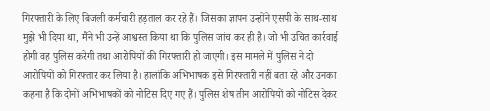गिरफ्तारी के लिए बिजली कर्मचारी हड़ताल कर रहे हैं। जिसका ज्ञापन उन्होंने एसपी के साथ-साथ मुझे भी दिया था, मैंने भी उन्हें आश्वस्त किया था कि पुलिस जांच कर ही है। जो भी उचित कार्रवाई होगी वह पुलिस करेगी तथा आरोपियों की गिरफ्तारी हो जाएगी। इस मामले में पुलिस ने दो आरोपियों को गिरफ्तार कर लिया है। हालांकि अभिभाषक इसे गिरफ्तारी नहीं बता रहे और उनका कहना है कि दोनों अभिभाषकों को नोटिस दिए गए हैं। पुलिस शेष तीन आरोपियों को नोटिस देकर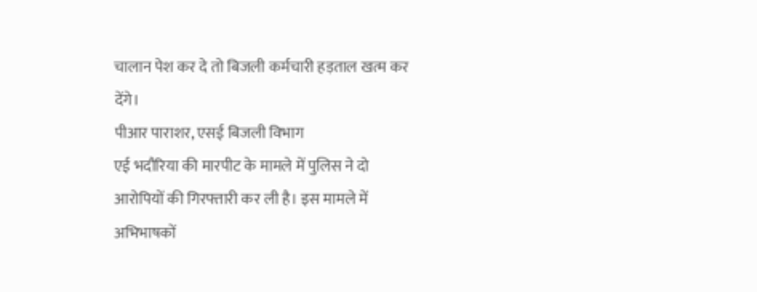चालान पेश कर दे तो बिजली कर्मचारी हड़ताल खत्म कर देंगे।
पीआर पाराशर, एसई बिजली विभाग
एई भदौरिया की मारपीट के मामले में पुलिस ने दो आरोपियों की गिरफ्तारी कर ली है। इस मामले में अभिभाषकों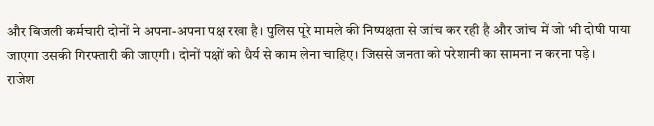और बिजली कर्मचारी दोनों ने अपना-अपना पक्ष रखा है। पुलिस पूरे मामले की निष्पक्षता से जांच कर रही है और जांच में जो भी दोषी पाया जाएगा उसकी गिरफ्तारी की जाएगी। दोनों पक्षों को धैर्य से काम लेना चाहिए। जिससे जनता को परेशानी का सामना न करना पड़े।
राजेश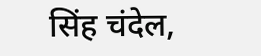सिंह चंदेल,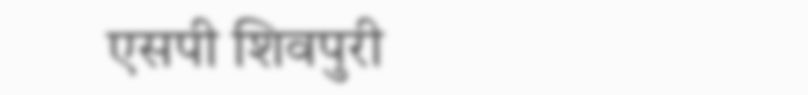एसपी शिवपुरी